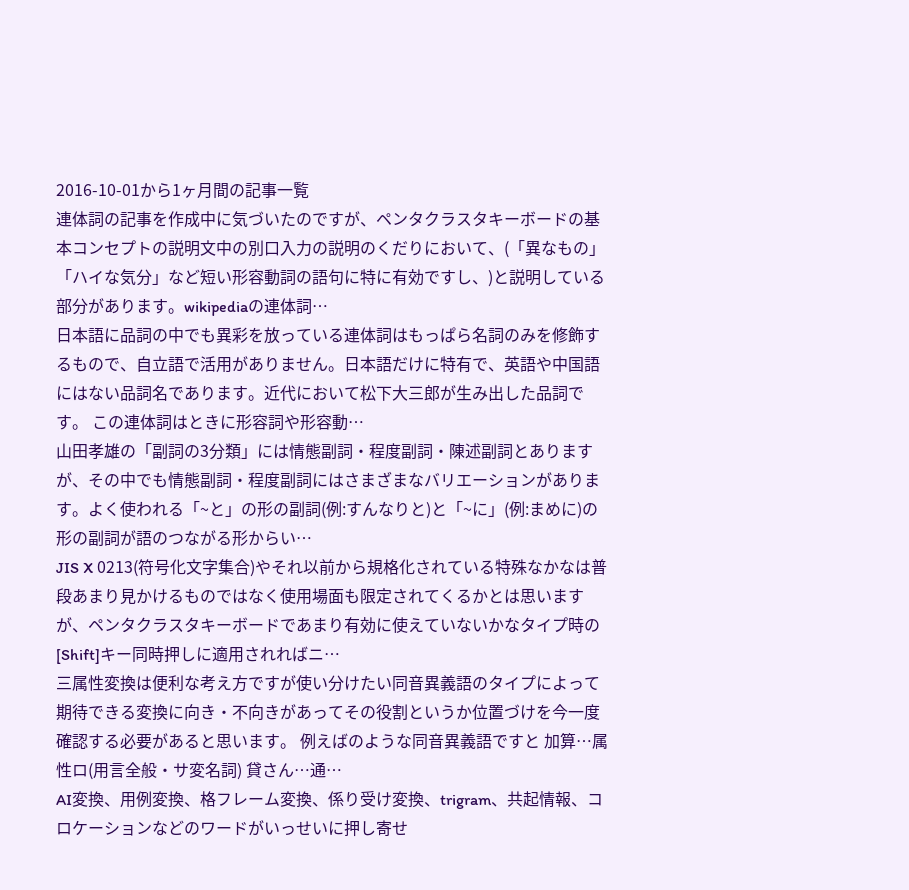2016-10-01から1ヶ月間の記事一覧
連体詞の記事を作成中に気づいたのですが、ペンタクラスタキーボードの基本コンセプトの説明文中の別口入力の説明のくだりにおいて、(「異なもの」「ハイな気分」など短い形容動詞の語句に特に有効ですし、)と説明している部分があります。wikipediaの連体詞…
日本語に品詞の中でも異彩を放っている連体詞はもっぱら名詞のみを修飾するもので、自立語で活用がありません。日本語だけに特有で、英語や中国語にはない品詞名であります。近代において松下大三郎が生み出した品詞です。 この連体詞はときに形容詞や形容動…
山田孝雄の「副詞の3分類」には情態副詞・程度副詞・陳述副詞とありますが、その中でも情態副詞・程度副詞にはさまざまなバリエーションがあります。よく使われる「~と」の形の副詞(例:すんなりと)と「~に」(例:まめに)の形の副詞が語のつながる形からい…
JIS X 0213(符号化文字集合)やそれ以前から規格化されている特殊なかなは普段あまり見かけるものではなく使用場面も限定されてくるかとは思いますが、ペンタクラスタキーボードであまり有効に使えていないかなタイプ時の[Shift]キー同時押しに適用されればニ…
三属性変換は便利な考え方ですが使い分けたい同音異義語のタイプによって期待できる変換に向き・不向きがあってその役割というか位置づけを今一度確認する必要があると思います。 例えばのような同音異義語ですと 加算…属性ロ(用言全般・サ変名詞) 貸さん…通…
AI変換、用例変換、格フレーム変換、係り受け変換、trigram、共起情報、コロケーションなどのワードがいっせいに押し寄せ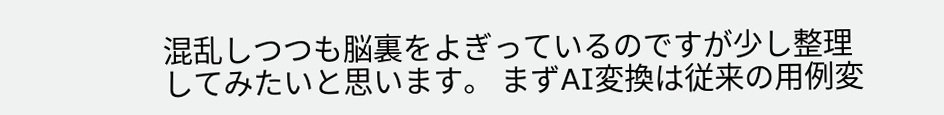混乱しつつも脳裏をよぎっているのですが少し整理してみたいと思います。 まずAI変換は従来の用例変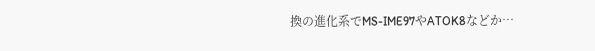換の進化系でMS-IME97やATOK8などか…